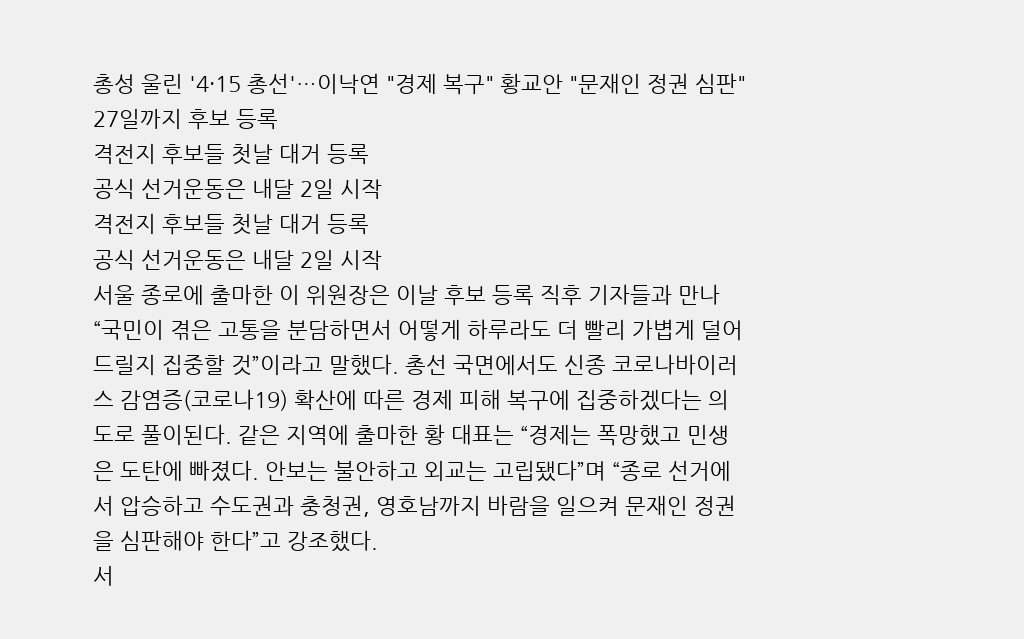총성 울린 '4·15 총선'…이낙연 "경제 복구" 황교안 "문재인 정권 심판"
27일까지 후보 등록
격전지 후보들 첫날 대거 등록
공식 선거운동은 내달 2일 시작
격전지 후보들 첫날 대거 등록
공식 선거운동은 내달 2일 시작
서울 종로에 출마한 이 위원장은 이날 후보 등록 직후 기자들과 만나 “국민이 겪은 고통을 분담하면서 어떻게 하루라도 더 빨리 가볍게 덜어드릴지 집중할 것”이라고 말했다. 총선 국면에서도 신종 코로나바이러스 감염증(코로나19) 확산에 따른 경제 피해 복구에 집중하겠다는 의도로 풀이된다. 같은 지역에 출마한 황 대표는 “경제는 폭망했고 민생은 도탄에 빠졌다. 안보는 불안하고 외교는 고립됐다”며 “종로 선거에서 압승하고 수도권과 충청권, 영호남까지 바람을 일으켜 문재인 정권을 심판해야 한다”고 강조했다.
서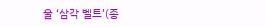울 ‘삼각 벨트’(종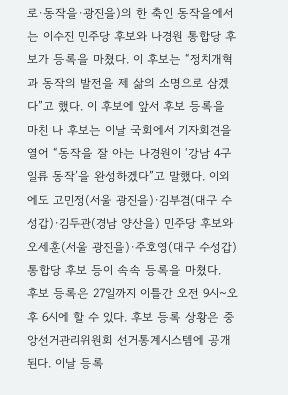로·동작을·광진을)의 한 축인 동작을에서는 이수진 민주당 후보와 나경원 통합당 후보가 등록을 마쳤다. 이 후보는 “정치개혁과 동작의 발전을 제 삶의 소명으로 삼겠다”고 했다. 이 후보에 앞서 후보 등록을 마친 나 후보는 이날 국회에서 기자회견을 열어 “동작을 잘 아는 나경원이 ‘강남 4구 일류 동작’을 완성하겠다”고 말했다. 이외에도 고민정(서울 광진을)·김부겸(대구 수성갑)·김두관(경남 양산을) 민주당 후보와 오세훈(서울 광진을)·주호영(대구 수성갑) 통합당 후보 등이 속속 등록을 마쳤다.
후보 등록은 27일까지 이틀간 오전 9시~오후 6시에 할 수 있다. 후보 등록 상황은 중앙선거관리위원회 선거통계시스템에 공개된다. 이날 등록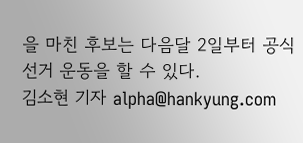을 마친 후보는 다음달 2일부터 공식 선거 운동을 할 수 있다.
김소현 기자 alpha@hankyung.com